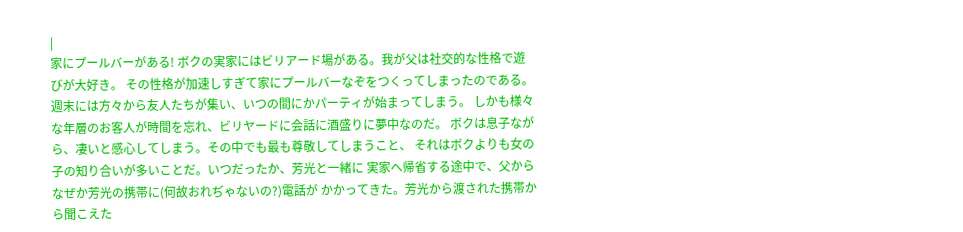|
家にプールバーがある! ボクの実家にはビリアード場がある。我が父は社交的な性格で遊びが大好き。 その性格が加速しすぎて家にプールバーなぞをつくってしまったのである。 週末には方々から友人たちが集い、いつの間にかパーティが始まってしまう。 しかも様々な年層のお客人が時間を忘れ、ビリヤードに会話に酒盛りに夢中なのだ。 ボクは息子ながら、凄いと感心してしまう。その中でも最も尊敬してしまうこと、 それはボクよりも女の子の知り合いが多いことだ。いつだったか、芳光と一緒に 実家へ帰省する途中で、父からなぜか芳光の携帯に(何故おれぢゃないの?)電話が かかってきた。芳光から渡された携帯から聞こえた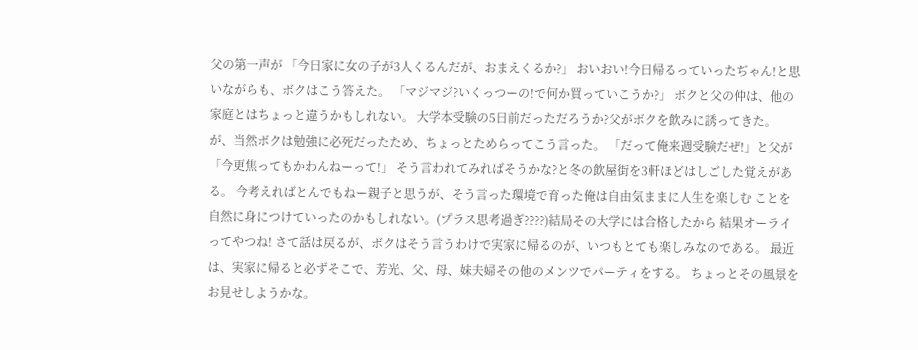父の第一声が 「今日家に女の子が3人くるんだが、おまえくるか?」 おいおい!今日帰るっていったぢゃん!と思いながらも、ボクはこう答えた。 「マジマジ?いくっつーの!で何か買っていこうか?」 ボクと父の仲は、他の家庭とはちょっと違うかもしれない。 大学本受験の5日前だっただろうか?父がボクを飲みに誘ってきた。 が、当然ボクは勉強に必死だったため、ちょっとためらってこう言った。 「だって俺来週受験だぜ!」と父が「今更焦ってもかわんねーって!」 そう言われてみればそうかな?と冬の飲屋街を3軒ほどはしごした覚えがある。 今考えればとんでもねー親子と思うが、そう言った環境で育った俺は自由気ままに人生を楽しむ ことを自然に身につけていったのかもしれない。(プラス思考過ぎ????)結局その大学には合格したから 結果オーライってやつね! さて話は戻るが、ボクはそう言うわけで実家に帰るのが、いつもとても楽しみなのである。 最近は、実家に帰ると必ずそこで、芳光、父、母、妹夫婦その他のメンツでパーティをする。 ちょっとその風景をお見せしようかな。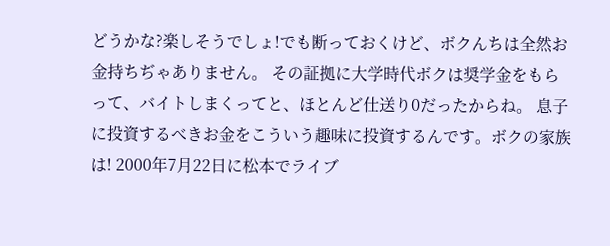どうかな?楽しそうでしょ!でも断っておくけど、ボクんちは全然お金持ちぢゃありません。 その証拠に大学時代ボクは奨学金をもらって、バイトしまくってと、ほとんど仕送り0だったからね。 息子に投資するべきお金をこういう趣味に投資するんです。ボクの家族は! 2000年7月22日に松本でライブ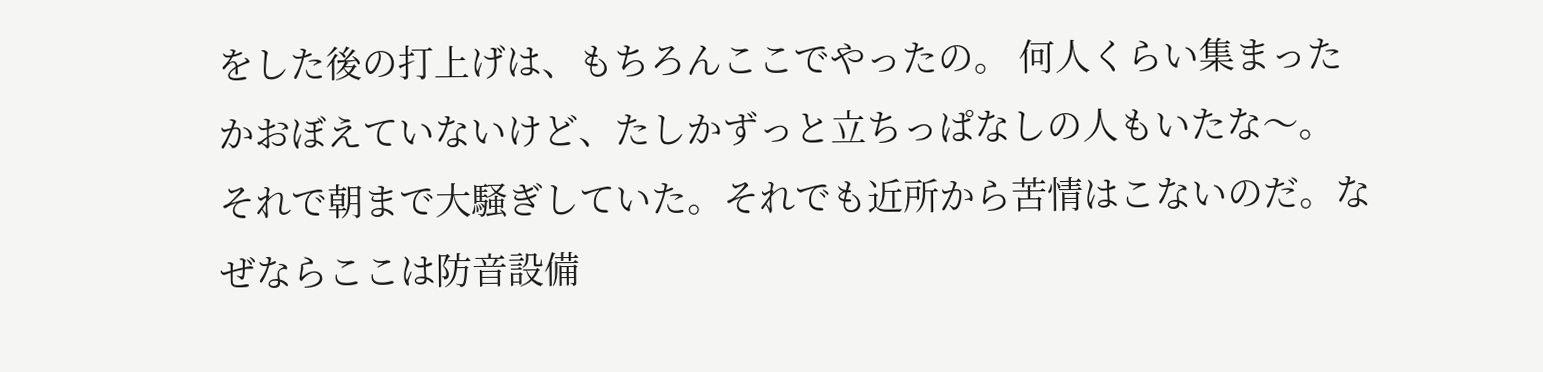をした後の打上げは、もちろんここでやったの。 何人くらい集まったかおぼえていないけど、たしかずっと立ちっぱなしの人もいたな〜。 それで朝まで大騒ぎしていた。それでも近所から苦情はこないのだ。なぜならここは防音設備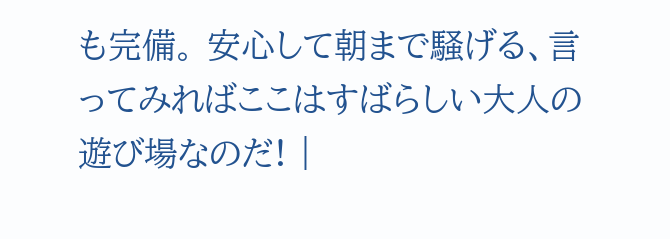も完備。 安心して朝まで騒げる、言ってみればここはすばらしい大人の遊び場なのだ! |